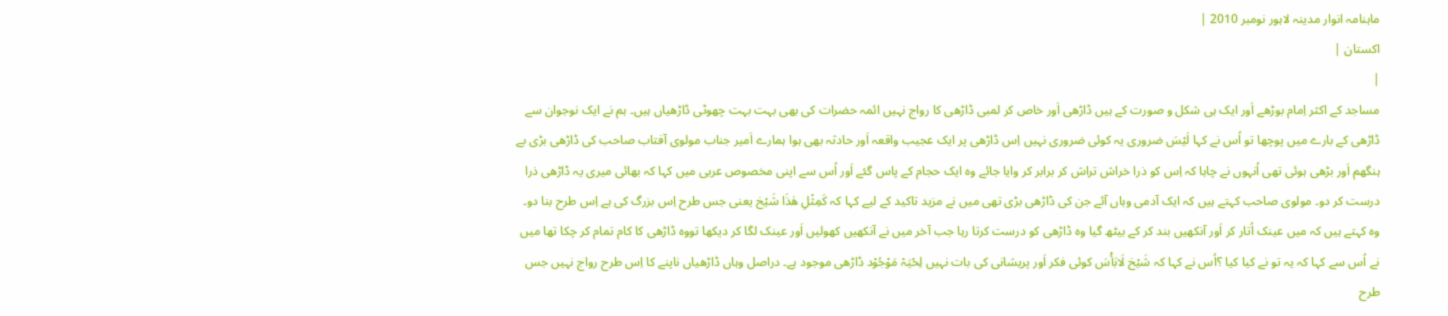ماہنامہ انوار مدینہ لاہور نومبر 2010 |
اكستان |
|
مساجد کے اکثر اِمام بوڑھے اَور ایک ہی شکل و صورت کے ہیں ڈاڑھی اَور خاص کر لمبی ڈاڑھی کا رواج نہیں ائمہ حضرات کی بھی بہت بہت چھوٹی ڈاڑھیاں ہیں۔ ہم نے ایک نوجوان سے ڈاڑھی کے بارے میں پوچھا تو اُس نے کہا لَیْسَ ضروری یہ کوئی ضروری نہیں اِس ڈاڑھی پر ایک عجیب واقعہ اَور حادثہ بھی ہوا ہمارے اَمیر جناب مولوی آفتاب صاحب کی ڈاڑھی بڑی بے ہنگھم اَور بڑھی ہوئی تھی اُنہوں نے چاہا کہ اِس کو ذرا خراش تراش کر برابر کر وایا جائے وہ ایک حجام کے پاس گئے اَور اُس سے اپنی مخصوص عربی میں کہا کہ بھائی میری یہ ڈاڑھی ذرا درست کر دو۔ مولوی صاحب کہتے ہیں کہ ایک آدمی وہاں آئے جن کی ڈاڑھی بڑی تھی میں نے مزید تاکید کے لیے کہا کہ کَمِثْلِ ھٰذَا شَیْخ یعنی جس طرح اِس بزرگ کی ہے اِس طرح بنا دو۔ وہ کہتے ہیں کہ میں عینک اُتار کر اَور آنکھیں بند کر کے بیٹھ گیا وہ ڈاڑھی کو درست کرتا رہا جب آخر میں نے آنکھیں کھولیں اَور عینک لگا کر دیکھا تووہ ڈاڑھی کا کام تمام کر چکا تھا میں نے اُس سے کہا کہ یہ تو نے کیا کیا ؟اُس نے کہا کہ شَیْخ لَابَأْسَ کوئی فکر اَور پریشانی کی بات نہیں لِحْیَہْ مَوْجُوْد ڈاڑھی موجود ہے۔ دراصل وہاں ڈاڑھیاں ناپنے کا اِس طرح رواج نہیں جس طرح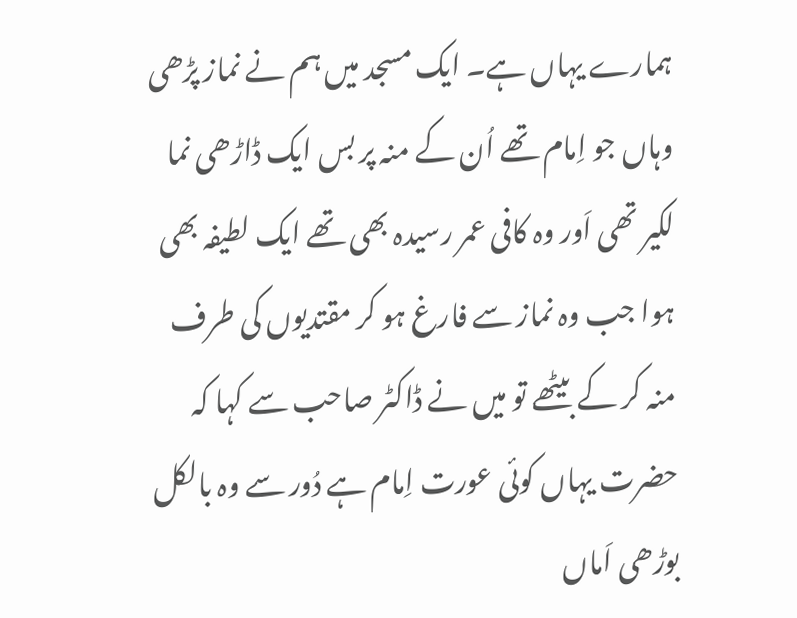ہمارے یہاں ہے۔ ایک مسجد میں ہم نے نماز پڑھی وہاں جو اِمام تھے اُن کے منہ پر بس ایک ڈاڑھی نما لکیر تھی اَور وہ کافی عمر رسیدہ بھی تھے ایک لطیفہ بھی ہوا جب وہ نماز سے فارغ ہو کر مقتدیوں کی طرف منہ کر کے بیٹھے تو میں نے ڈاکٹر صاحب سے کہا کہ حضرت یہاں کوئی عورت اِمام ہے دُور سے وہ بالکل بوڑھی اَماں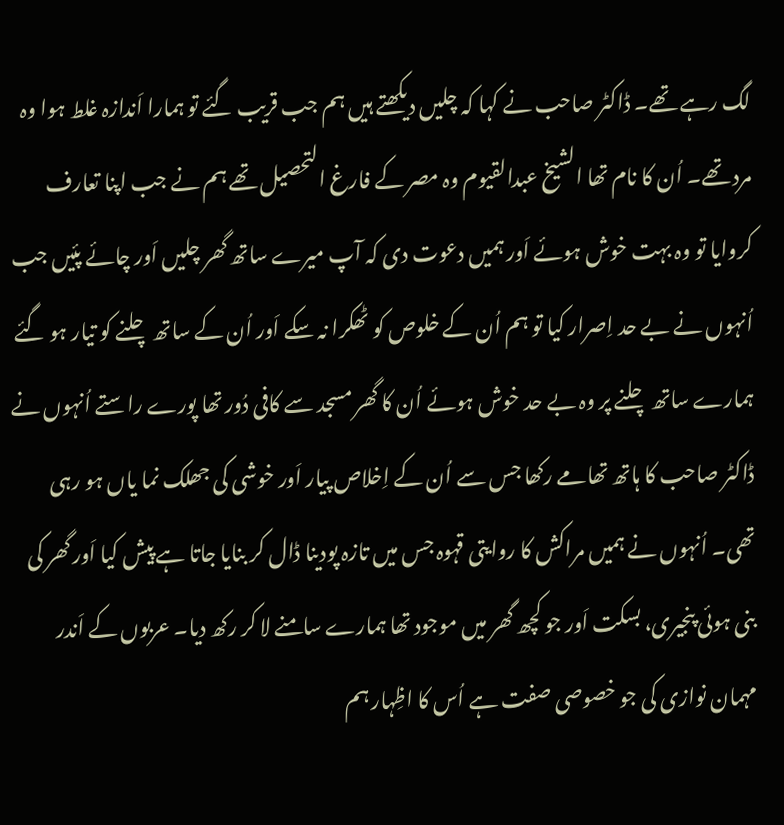لگ رہے تھے۔ ڈاکٹر صاحب نے کہا کہ چلیں دیکھتے ہیں ہم جب قریب گئے تو ہمارا اَندازہ غلط ہوا وہ مرد تھے۔ اُن کا نام تھا الشیخ عبدالقیوم وہ مصر کے فارغ التحصیل تھے ہم نے جب اپنا تعارف کروایا تو وہ بہت خوش ہوئے اَور ہمیں دعوت دی کہ آپ میرے ساتھ گھر چلیں اَور چائے پئیں جب اُنہوں نے بے حد اِصرار کیا تو ہم اُن کے خلوص کو ٹھکرا نہ سکے اَور اُن کے ساتھ چلنے کو تیار ہو گئے ہمارے ساتھ چلنے پر وہ بے حد خوش ہوئے اُن کا گھر مسجد سے کافی دُور تھا پورے راستے اُنہوں نے ڈاکٹر صاحب کا ہاتھ تھامے رکھا جس سے اُن کے اِخلاص پیار اَور خوشی کی جھلک نما یاں ہو رہی تھی۔ اُنہوں نے ہمیں مراکش کا روایتی قہوہ جس میں تازہ پودینا ڈال کر بنایا جاتا ہے پیش کیا اَور گھر کی بنی ہوئی پنجیری، بسکت اَور جو کچھ گھر میں موجود تھا ہمارے سامنے لا کر رکھ دیا۔ عربوں کے اَندر مہمان نوازی کی جو خصوصی صفت ہے اُس کا اظِہار ہم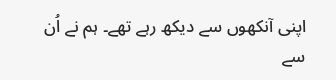اپنی آنکھوں سے دیکھ رہے تھے۔ ہم نے اُن سے